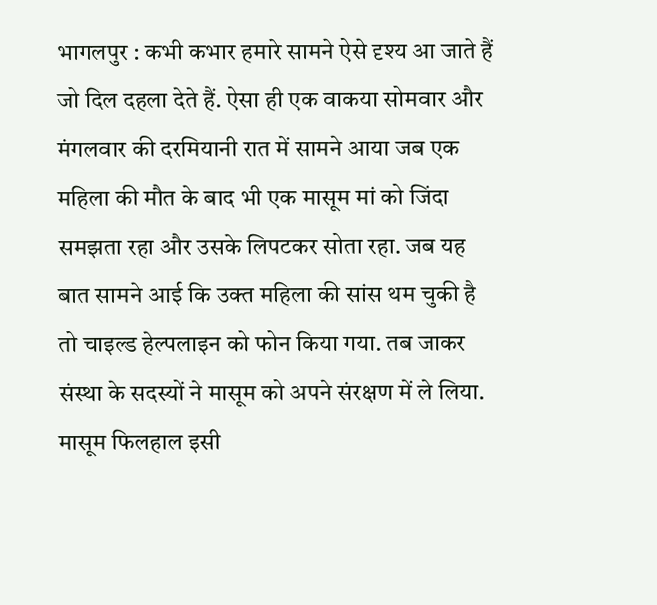भागलपुर : कभी कभार हमारे सामने ऐसे दृश्य आ जाते हैं जो दिल दहला देते हैं. ऐसा ही एक वाकया सोमवार और मंगलवार की दरमियानी रात में सामने आया जब एक महिला की मौत के बाद भी एक मासूम मां को जिंदा समझता रहा और उसके लिपटकर सोता रहा. जब यह बात सामने आई कि उक्त महिला की सांस थम चुकी है तो चाइल्ड हेल्पलाइन को फोन किया गया. तब जाकर संस्था के सदस्यों ने मासूम को अपने संरक्षण में ले लिया. मासूम फिलहाल इसी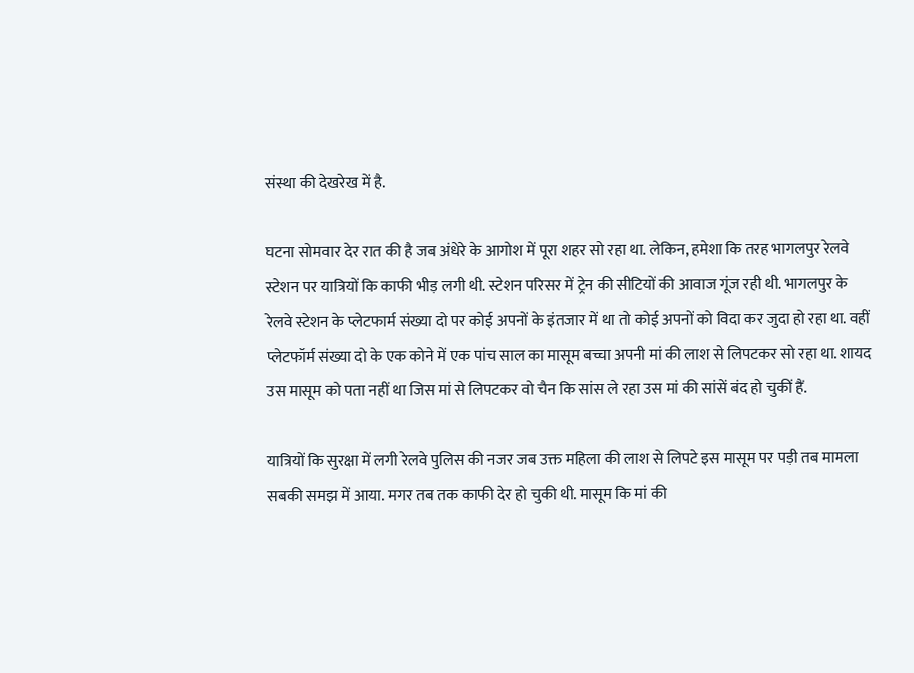संस्था की देखरेख में है.

घटना सोमवार देर रात की है जब अंधेरे के आगोश में पूरा शहर सो रहा था. लेकिन, हमेशा कि तरह भागलपुर रेलवे स्टेशन पर यात्रियों कि काफी भीड़ लगी थी. स्टेशन परिसर में ट्रेन की सीटियों की आवाज गूंज रही थी. भागलपुर के रेलवे स्टेशन के प्लेटफार्म संख्या दो पर कोई अपनों के इंतजार में था तो कोई अपनों को विदा कर जुदा हो रहा था. वहीं प्लेटफॉर्म संख्या दो के एक कोने में एक पांच साल का मासूम बच्चा अपनी मां की लाश से लिपटकर सो रहा था. शायद उस मासूम को पता नहीं था जिस मां से लिपटकर वो चैन कि सांस ले रहा उस मां की सांसें बंद हो चुकीं हैं.

यात्रियों कि सुरक्षा में लगी रेलवे पुलिस की नजर जब उक्त महिला की लाश से लिपटे इस मासूम पर पड़ी तब मामला सबकी समझ में आया. मगर तब तक काफी देर हो चुकी थी. मासूम कि मां की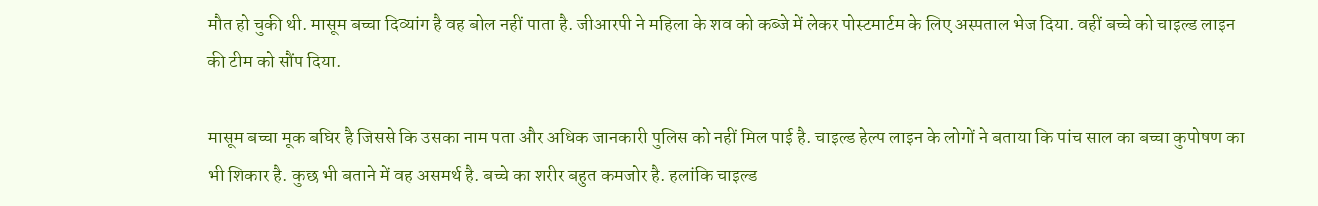मौत हो चुकी थी. मासूम बच्चा दिव्यांग है वह बोल नहीं पाता है. जीआरपी ने महिला के शव को कब्जे में लेकर पोस्टमार्टम के लिए अस्पताल भेज दिया. वहीं बच्चे को चाइल्ड लाइन की टीम को सौंप दिया.

मासूम बच्चा मूक बघिर है जिससे कि उसका नाम पता और अधिक जानकारी पुलिस को नहीं मिल पाई है. चाइल्ड हेल्प लाइन के लोगों ने बताया कि पांच साल का बच्चा कुपोषण का भी शिकार है. कुछ भी बताने में वह असमर्थ है. बच्चे का शरीर बहुत कमजोर है. हलांकि चाइल्ड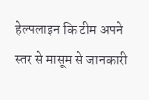हेल्पलाइन कि टीम अपने स्तर से मासूम से जानकारी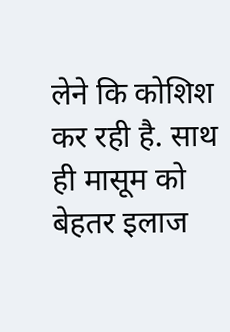लेने कि कोशिश कर रही है. साथ ही मासूम को बेहतर इलाज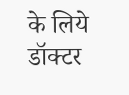के लिये डॉक्टर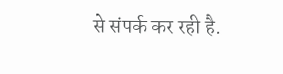से संपर्क कर रही है.